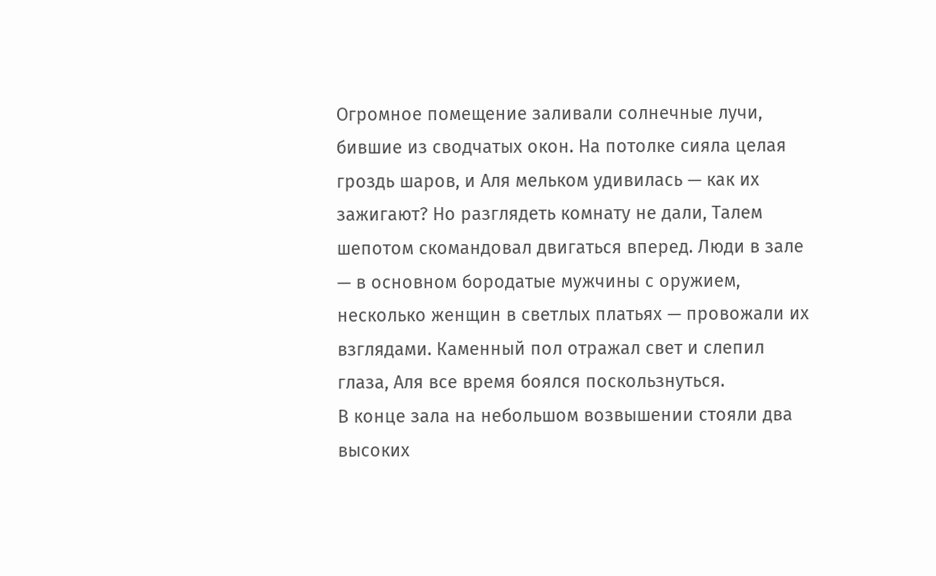Огромное помещение заливали солнечные лучи, бившие из сводчатых окон. На потолке сияла целая гроздь шаров, и Аля мельком удивилась — как их зажигают? Но разглядеть комнату не дали, Талем шепотом скомандовал двигаться вперед. Люди в зале — в основном бородатые мужчины с оружием, несколько женщин в светлых платьях — провожали их взглядами. Каменный пол отражал свет и слепил глаза, Аля все время боялся поскользнуться.
В конце зала на небольшом возвышении стояли два высоких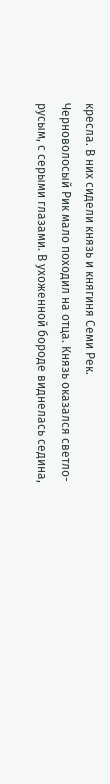кресла. В них сидели князь и княгиня Семи Рек.
Черноволосый Рик мало походил на отца. Князь оказался светло-русым, с серыми глазами. В ухоженной бороде виднелась седина,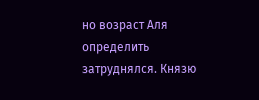но возраст Аля определить затруднялся. Князю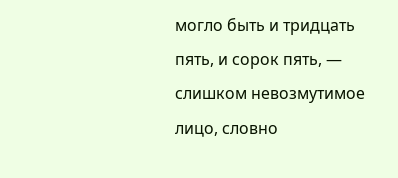могло быть и тридцать пять, и сорок пять, — слишком невозмутимое лицо, словно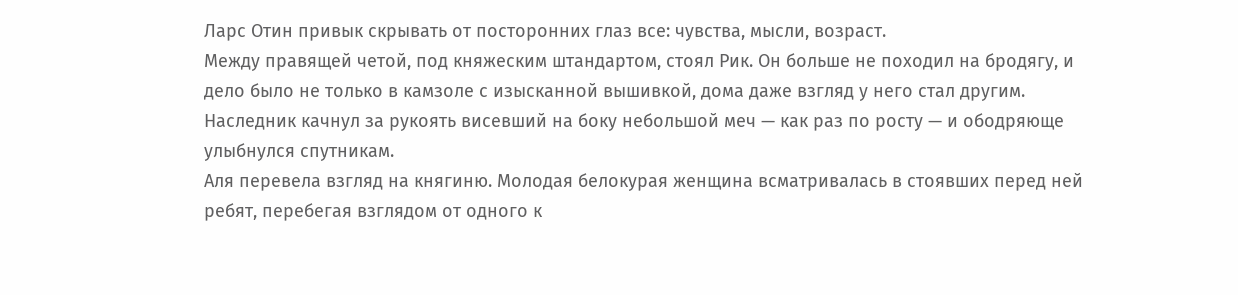Ларс Отин привык скрывать от посторонних глаз все: чувства, мысли, возраст.
Между правящей четой, под княжеским штандартом, стоял Рик. Он больше не походил на бродягу, и дело было не только в камзоле с изысканной вышивкой, дома даже взгляд у него стал другим. Наследник качнул за рукоять висевший на боку небольшой меч — как раз по росту — и ободряюще улыбнулся спутникам.
Аля перевела взгляд на княгиню. Молодая белокурая женщина всматривалась в стоявших перед ней ребят, перебегая взглядом от одного к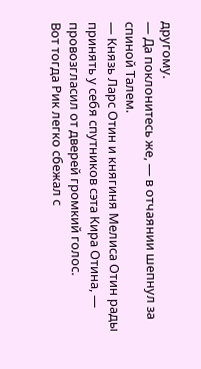другому.
— Да поклонитесь же, — в отчаянии шепнул за спиной Талем.
— Князь Ларс Отин и княгиня Мелиса Отин рады принять у себя спутников сэта Кира Отина, — провозгласил от дверей громкий голос.
Вот тогда Рик легко сбежал с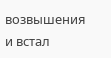возвышения и встал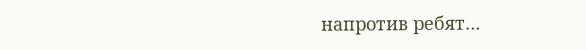напротив ребят…